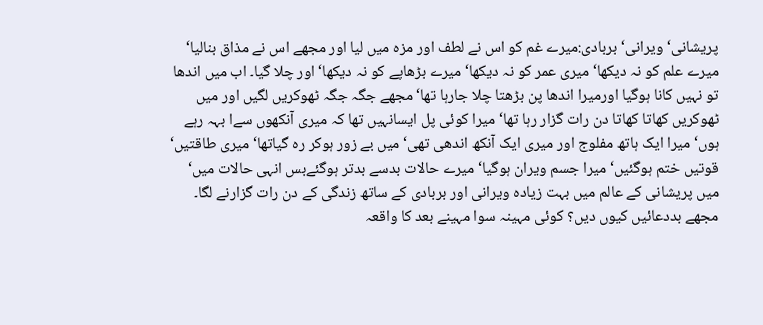پریشانی‘ ویرانی‘ بربادی:میرے غم کو اس نے لطف اور مزہ میں لیا اور مجھے اس نے مذاق بنالیا‘ میرے علم کو نہ دیکھا‘ میری عمر کو نہ دیکھا‘ میرے بڑھاپے کو نہ دیکھا‘ اور چلا گیا۔ اب میں اندھا تو نہیں کانا ہوگیا اورمیرا اندھا پن بڑھتا چلا جارہا تھا‘ مجھے جگہ جگہ ٹھوکریں لگیں اور میں ٹھوکریں کھاتا کھاتا دن رات گزار رہا تھا‘ میرا کوئی پل ایسانہیں تھا کہ میری آنکھوں سےا بہہ رہے ہوں‘ میرا ایک ہاتھ مفلوج اور میری ایک آنکھ اندھی تھی‘ میں بے زور ہوکر رہ گیاتھا‘ میری طاقتیں‘ قوتیں ختم ہوگئیں‘ میرا جسم ویران ہوگیا‘ میرے حالات بدسے بدتر ہوگئےبس انہی حالات میں‘ میں پریشانی کے عالم میں بہت زیادہ ویرانی اور بربادی کے ساتھ زندگی کے دن رات گزارنے لگا۔ مجھے بددعائیں کیوں دیں؟ کوئی مہینہ سوا مہینے بعد کا واقعہ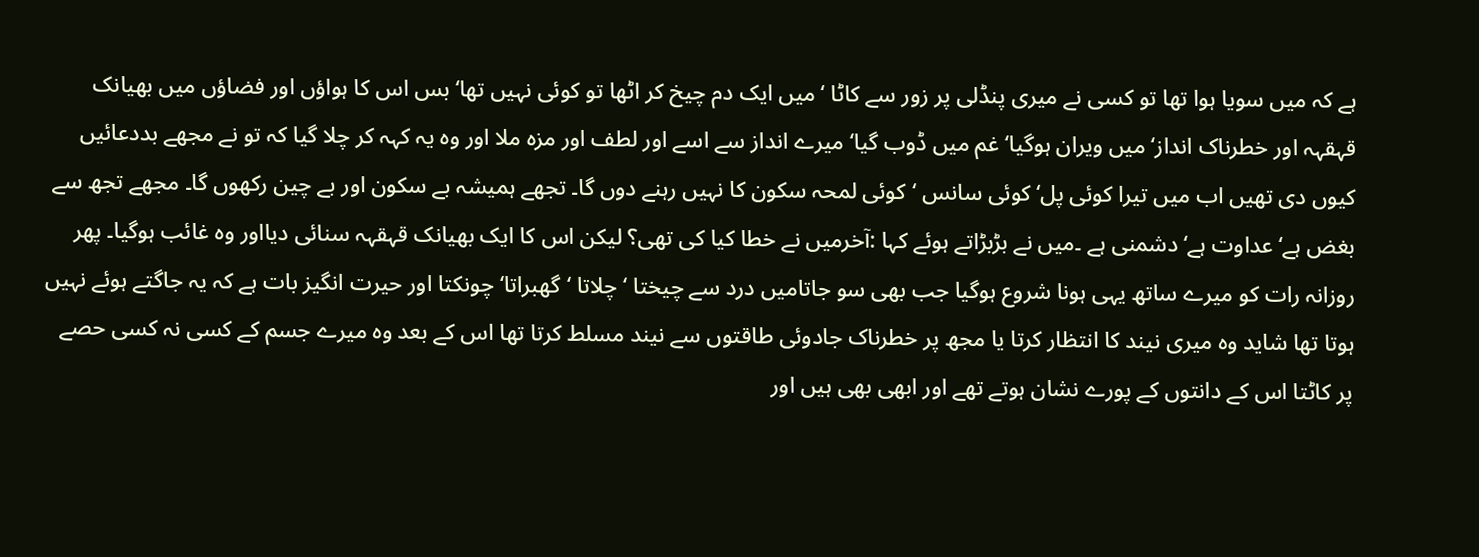ہے کہ میں سویا ہوا تھا تو کسی نے میری پنڈلی پر زور سے کاٹا ‘میں ایک دم چیخ کر اٹھا تو کوئی نہیں تھا‘ بس اس کا ہواؤں اور فضاؤں میں بھیانک قہقہہ اور خطرناک انداز‘ میں ویران ہوگیا‘ غم میں ڈوب گیا‘ میرے انداز سے اسے اور لطف اور مزہ ملا اور وہ یہ کہہ کر چلا گیا کہ تو نے مجھے بددعائیں کیوں دی تھیں اب میں تیرا کوئی پل‘ کوئی سانس ‘کوئی لمحہ سکون کا نہیں رہنے دوں گا۔ تجھے ہمیشہ بے سکون اور بے چین رکھوں گا۔ مجھے تجھ سے بغض ہے‘ عداوت ہے‘ دشمنی ہے ۔میں نے بڑبڑاتے ہوئے کہا :آخرمیں نے خطا کیا کی تھی؟ لیکن اس کا ایک بھیانک قہقہہ سنائی دیااور وہ غائب ہوگیا۔ پھر روزانہ رات کو میرے ساتھ یہی ہونا شروع ہوگیا جب بھی سو جاتامیں درد سے چیختا ‘چلاتا ‘گھبراتا‘ چونکتا اور حیرت انگیز بات ہے کہ یہ جاگتے ہوئے نہیں ہوتا تھا شاید وہ میری نیند کا انتظار کرتا یا مجھ پر خطرناک جادوئی طاقتوں سے نیند مسلط کرتا تھا اس کے بعد وہ میرے جسم کے کسی نہ کسی حصے پر کاٹتا اس کے دانتوں کے پورے نشان ہوتے تھے اور ابھی بھی ہیں اور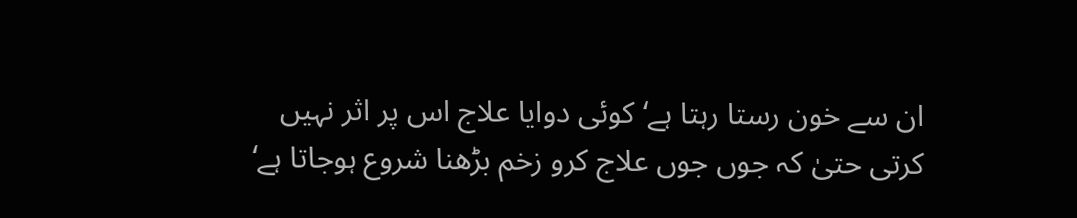ان سے خون رستا رہتا ہے‘ کوئی دوایا علاج اس پر اثر نہیں کرتی حتیٰ کہ جوں جوں علاج کرو زخم بڑھنا شروع ہوجاتا ہے‘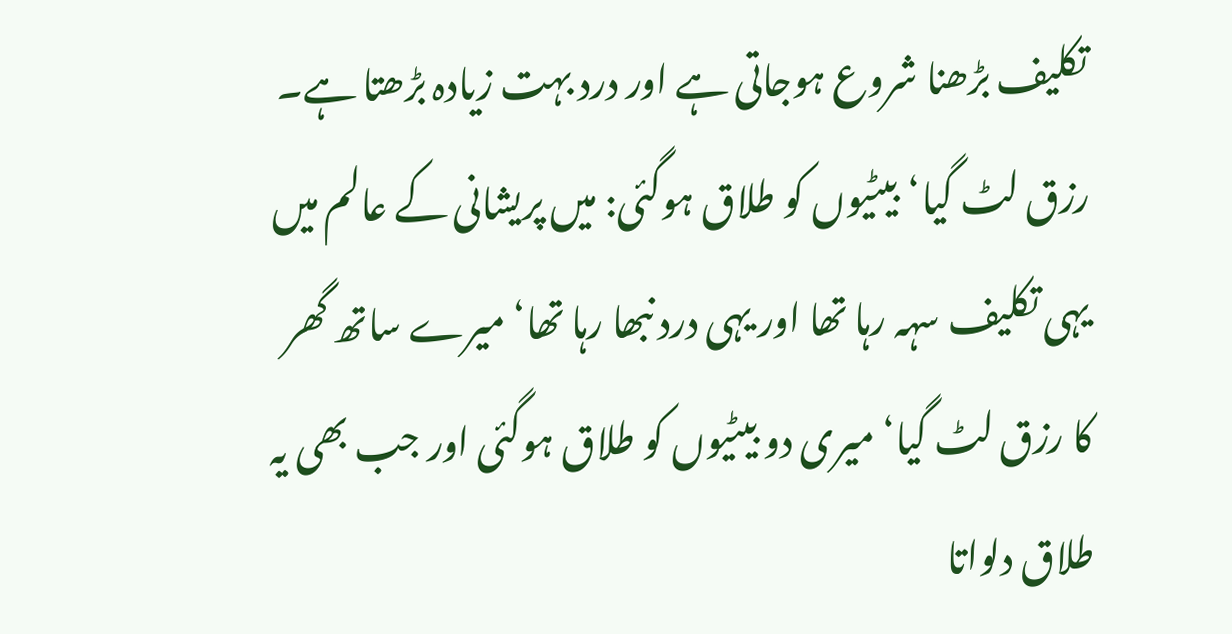تکلیف بڑھنا شروع ہوجاتی ہے اور درد بہت زیادہ بڑھتا ہے۔ رزق لٹ گیا‘بیٹیوں کو طلاق ہوگئی: میں پریشانی کے عالم میں یہی تکلیف سہہ رہا تھا اور یہی درد نبھا رہا تھا‘ میرے ساتھ گھر کا رزق لٹ گیا‘ میری دو بیٹیوں کو طلاق ہوگئی اور جب بھی یہ طلاق دلواتا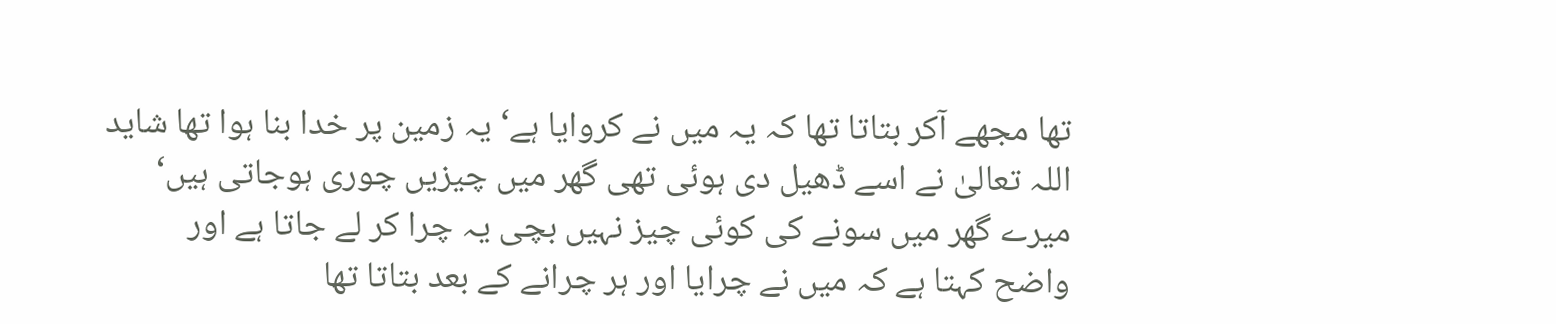تھا مجھے آکر بتاتا تھا کہ یہ میں نے کروایا ہے‘ یہ زمین پر خدا بنا ہوا تھا شاید اللہ تعالیٰ نے اسے ڈھیل دی ہوئی تھی گھر میں چیزیں چوری ہوجاتی ہیں‘ میرے گھر میں سونے کی کوئی چیز نہیں بچی یہ چرا کر لے جاتا ہے اور واضح کہتا ہے کہ میں نے چرایا اور ہر چرانے کے بعد بتاتا تھا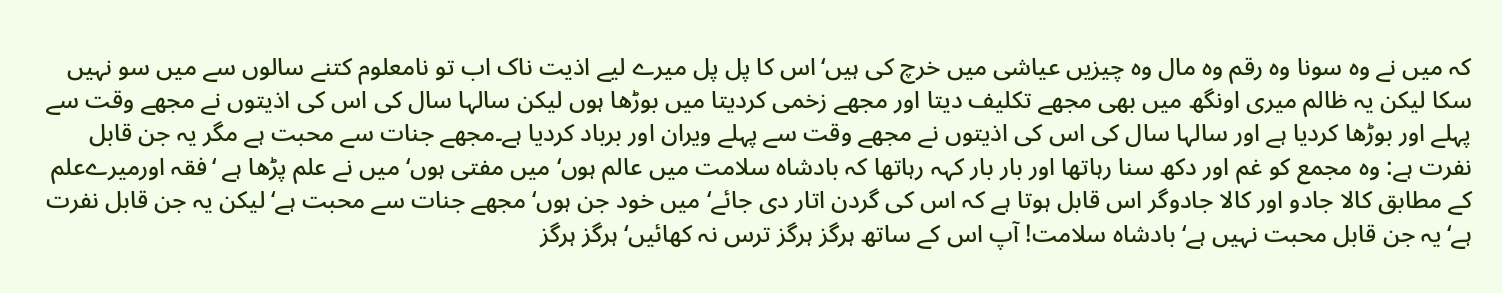کہ میں نے وہ سونا وہ رقم وہ مال وہ چیزیں عیاشی میں خرچ کی ہیں‘اس کا پل پل میرے لیے اذیت ناک اب تو نامعلوم کتنے سالوں سے میں سو نہیں سکا لیکن یہ ظالم میری اونگھ میں بھی مجھے تکلیف دیتا اور مجھے زخمی کردیتا میں بوڑھا ہوں لیکن سالہا سال کی اس کی اذیتوں نے مجھے وقت سے پہلے اور بوڑھا کردیا ہے اور سالہا سال کی اس کی اذیتوں نے مجھے وقت سے پہلے ویران اور برباد کردیا ہے۔مجھے جنات سے محبت ہے مگر یہ جن قابل نفرت ہے: وہ مجمع کو غم اور دکھ سنا رہاتھا اور بار بار کہہ رہاتھا کہ بادشاہ سلامت میں عالم ہوں‘ میں مفتی ہوں‘ میں نے علم پڑھا ہے ‘فقہ اورمیرےعلم کے مطابق کالا جادو اور کالا جادوگر اس قابل ہوتا ہے کہ اس کی گردن اتار دی جائے‘ میں خود جن ہوں‘ مجھے جنات سے محبت ہے‘ لیکن یہ جن قابل نفرت ہے‘ یہ جن قابل محبت نہیں ہے‘ بادشاہ سلامت! آپ اس کے ساتھ ہرگز ہرگز ترس نہ کھائیں‘ ہرگز ہرگز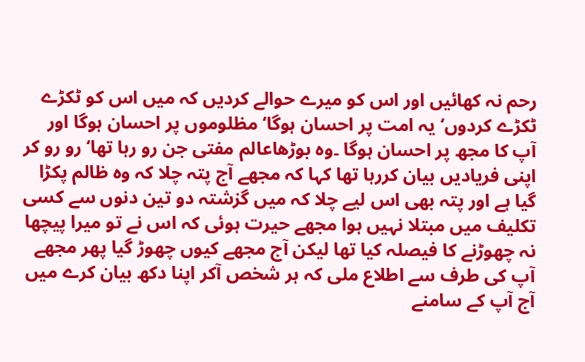رحم نہ کھائیں اور اس کو میرے حوالے کردیں کہ میں اس کو ٹکڑے ٹکڑے کردوں‘ یہ امت پر احسان ہوگا‘ مظلوموں پر احسان ہوگا اور آپ کا مجھ پر احسان ہوگا ۔وہ بوڑھاعالم مفتی جن رو رہا تھا‘ رو رو کر اپنی فریادیں بیان کررہا تھا کہا کہ مجھے آج پتہ چلا کہ وہ ظالم پکڑا گیا ہے اور پتہ بھی اس لیے چلا کہ میں گزشتہ دو تین دنوں سے کسی تکلیف میں مبتلا نہیں ہوا مجھے حیرت ہوئی کہ اس نے تو میرا پیچھا نہ چھوڑنے کا فیصلہ کیا تھا لیکن آج مجھے کیوں چھوڑ گیا پھر مجھے آپ کی طرف سے اطلاع ملی کہ ہر شخص آکر اپنا دکھ بیان کرے میں آج آپ کے سامنے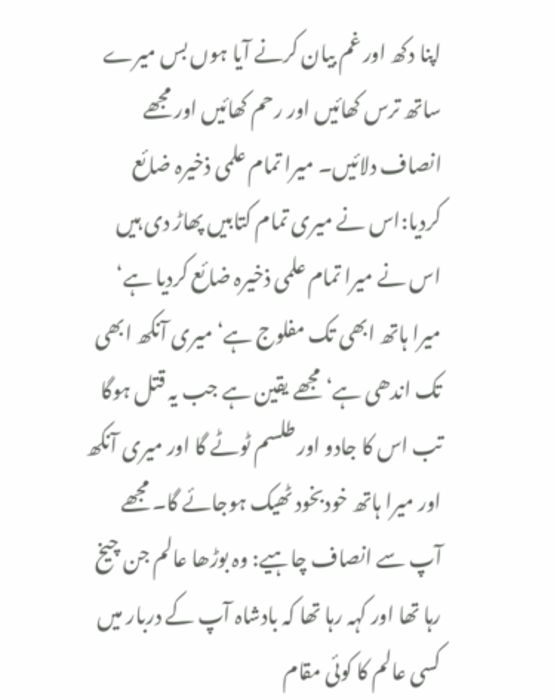اپنا دکھ اور غم بیان کرنے آیا ہوں بس میرے ساتھ ترس کھائیں اور رحم کھائیں اور مجھے انصاف دلائیں۔ میرا تمام علمی ذخیرہ ضائع کردیا:اس نے میری تمام کتابیں پھاڑ دی ہیں اس نے میرا تمام علمی ذخیرہ ضائع کردیا ہے‘ میرا ہاتھ ابھی تک مفلوج ہے‘ میری آنکھ ابھی تک اندھی ہے‘ مجھے یقین ہے جب یہ قتل ہوگا تب اس کا جادو اور طلسم ٹوٹے گا اور میری آنکھ اور میرا ہاتھ خودبخود ٹھیک ہوجائے گا۔ مجھے آپ سے انصاف چاہیے: وہ بوڑھا عالم جن چیخ رہا تھا اور کہہ رہا تھا کہ بادشاہ آپ کے دربار میں کسی عالم کا کوئی مقام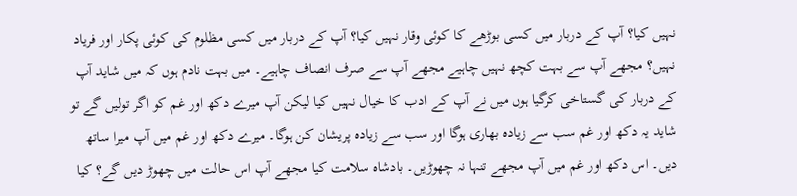نہیں کیا؟ آپ کے دربار میں کسی بوڑھے کا کوئی وقار نہیں کیا؟ آپ کے دربار میں کسی مظلوم کی کوئی پکار اور فریاد نہیں؟ مجھے آپ سے بہت کچھ نہیں چاہیے مجھے آپ سے صرف انصاف چاہیے۔ میں بہت نادم ہوں کہ میں شاید آپ کے دربار کی گستاخی کرگیا ہوں میں نے آپ کے ادب کا خیال نہیں کیا لیکن آپ میرے دکھ اور غم کو اگر تولیں گے تو شاید یہ دکھ اور غم سب سے زیادہ بھاری ہوگا اور سب سے زیادہ پریشان کن ہوگا۔ میرے دکھ اور غم میں آپ میرا ساتھ دیں۔ اس دکھ اور غم میں آپ مجھے تنہا نہ چھوڑیں۔ بادشاہ سلامت کیا مجھے آپ اس حالت میں چھوڑ دیں گے؟ کیا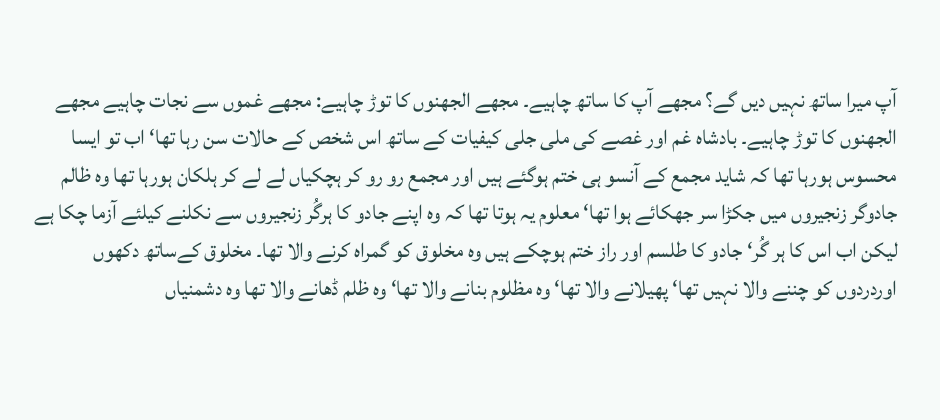آپ میرا ساتھ نہیں دیں گے؟ مجھے آپ کا ساتھ چاہیے۔ مجھے الجھنوں کا توڑ چاہیے: مجھے غموں سے نجات چاہیے مجھے الجھنوں کا توڑ چاہیے۔ بادشاہ غم اور غصے کی ملی جلی کیفیات کے ساتھ اس شخص کے حالات سن رہا تھا‘ اب تو ایسا محسوس ہورہا تھا کہ شاید مجمع کے آنسو ہی ختم ہوگئے ہیں اور مجمع رو رو کر ہچکیاں لے لے کر ہلکان ہورہا تھا وہ ظالم جادوگر زنجیروں میں جکڑا سر جھکائے ہوا تھا‘ معلوم یہ ہوتا تھا کہ وہ اپنے جادو کا ہرگُر زنجیروں سے نکلنے کیلئے آزما چکا ہے لیکن اب اس کا ہر گُر‘ جادو کا طلسم اور راز ختم ہوچکے ہیں وہ مخلوق کو گمراہ کرنے والا تھا۔ مخلوق کےساتھ دکھوں اوردردوں کو چننے والا نہیں تھا‘ پھیلانے والا تھا‘ وہ مظلوم بنانے والا تھا‘ وہ ظلم ڈھانے والا تھا وہ دشمنیاں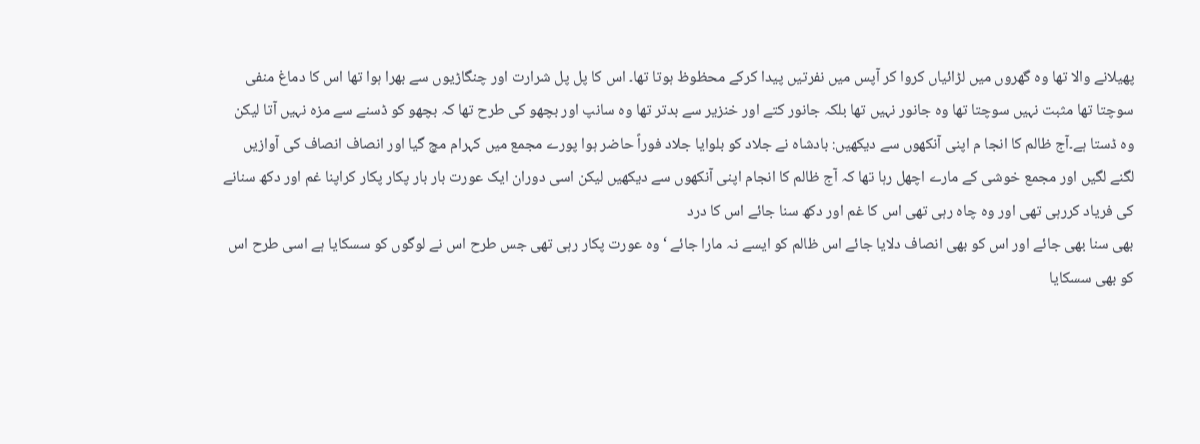پھیلانے والا تھا وہ گھروں میں لڑائیاں کروا کر آپس میں نفرتیں پیدا کرکے محظوظ ہوتا تھا۔ اس کا پل پل شرارت اور چنگاڑیوں سے بھرا ہوا تھا اس کا دماغ منفی سوچتا تھا مثبت نہیں سوچتا تھا وہ جانور نہیں تھا بلکہ جانور کتے اور خنزیر سے بدتر تھا وہ سانپ اور بچھو کی طرح تھا کہ بچھو کو ڈسنے سے مزہ نہیں آتا لیکن وہ ڈستا ہے۔آج ظالم کا انجا م اپنی آنکھوں سے دیکھیں: بادشاہ نے جلاد کو بلوایا جلاد فوراً حاضر ہوا پورے مجمع میں کہرام مچ گیا اور انصاف انصاف کی آوازیں لگنے لگیں اور مجمع خوشی کے مارے اچھل رہا تھا کہ آج ظالم کا انجام اپنی آنکھوں سے دیکھیں لیکن اسی دوران ایک عورت بار بار پکار پکار کراپنا غم اور دکھ سنانے کی فریاد کررہی تھی اور وہ چاہ رہی تھی اس کا غم اور دکھ سنا جائے اس کا درد
بھی سنا بھی جائے اور اس کو بھی انصاف دلایا جائے اس ظالم کو ایسے نہ مارا جائے ‘وہ عورت پکار رہی تھی جس طرح اس نے لوگوں کو سسکایا ہے اسی طرح اس کو بھی سسکایا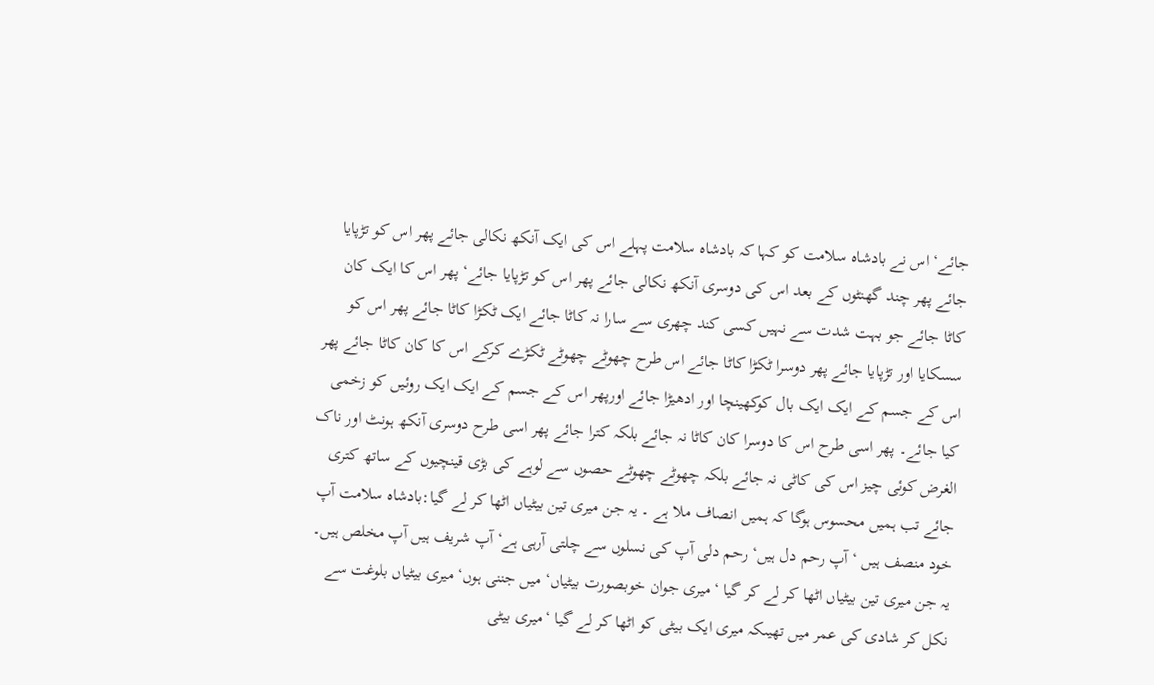جائے‘ اس نے بادشاہ سلامت کو کہا کہ بادشاہ سلامت پہلے اس کی ایک آنکھ نکالی جائے پھر اس کو تڑپایا جائے پھر چند گھنٹوں کے بعد اس کی دوسری آنکھ نکالی جائے پھر اس کو تڑپایا جائے‘ پھر اس کا ایک کان کاٹا جائے جو بہت شدت سے نہیں کسی کند چھری سے سارا نہ کاٹا جائے ایک ٹکڑا کاٹا جائے پھر اس کو سسکایا اور تڑپایا جائے پھر دوسرا ٹکڑا کاٹا جائے اس طرح چھوٹے چھوٹے ٹکڑے کرکے اس کا کان کاٹا جائے پھر اس کے جسم کے ایک ایک بال کوکھینچا اور ادھیڑا جائے اورپھر اس کے جسم کے ایک ایک روئیں کو زخمی کیا جائے۔ پھر اسی طرح اس کا دوسرا کان کاٹا نہ جائے بلکہ کترا جائے پھر اسی طرح دوسری آنکھ ہونٹ اور ناک الغرض کوئی چیز اس کی کاٹی نہ جائے بلکہ چھوٹے چھوٹے حصوں سے لوہے کی بڑی قینچیوں کے ساتھ کتری جائے تب ہمیں محسوس ہوگا کہ ہمیں انصاف ملا ہے ۔ یہ جن میری تین بیٹیاں اٹھا کر لے گیا:بادشاہ سلامت آپ خود منصف ہیں ‘ آپ رحم دل ہیں‘ رحم دلی آپ کی نسلوں سے چلتی آرہی ہے‘ آپ شریف ہیں آپ مخلص ہیں۔ یہ جن میری تین بیٹیاں اٹھا کر لے کر گیا ‘میری جوان خوبصورت بیٹیاں‘ میں جننی ہوں‘ میری بیٹیاں بلوغت سے نکل کر شادی کی عمر میں تھیںکہ میری ایک بیٹی کو اٹھا کر لے گیا ‘میری بیٹی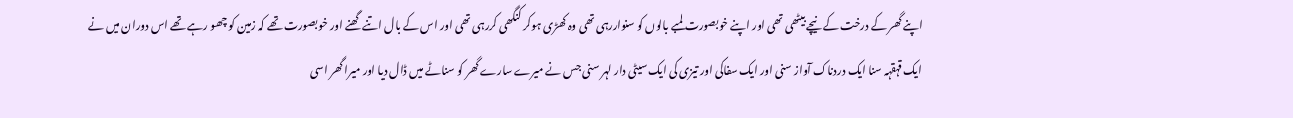اپنے گھر کے درخت کے نیچے بیٹھی تھی اور اپنے خوبصورت لمبے بالوں کو سنواررہی تھی وہ کھڑی ہوکر کنگھی کررہی تھی اور اس کے بال اتنے گھنے اور خوبصورت تھے کہ زمین کو چھو رہے تھے اس دوران میں نے ایک قہقہہ سنا ایک دردناک آواز سنی اور ایک سفاکی اور تیزی کی ایک سیٹی دار لہر سنی جس نے میرے سارے گھر کو سناٹے میں ڈال دیا اور میرا گھر اسی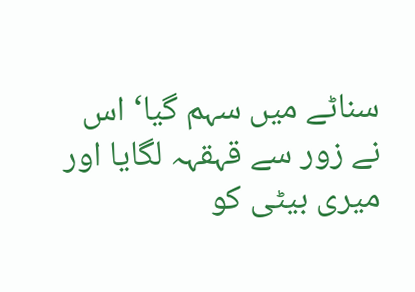سناٹے میں سہم گیا‘ اس نے زور سے قہقہہ لگایا اور میری بیٹی کو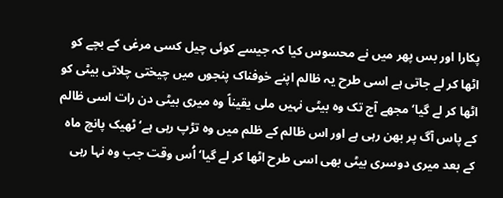پکارا اور بس پھر میں نے محسوس کیا کہ جیسے کوئی چیل کسی مرغی کے بچے کو اٹھا کر لے جاتی ہے اسی طرح یہ ظالم اپنے خوفناک پنجوں میں چیختی چلاتی بیٹی کو اٹھا کر لے گیا‘ مجھے آج تک وہ بیٹی نہیں ملی یقیناً وہ میری بیٹی دن رات اسی ظالم کے پاس آگ پر بھن رہی ہے اور اس ظالم کے ظلم میں وہ تڑپ رہی ہے‘ ٹھیک پانچ ماہ کے بعد میری دوسری بیٹی بھی اسی طرح اٹھا کر لے گیا‘ اُس وقت جب وہ نہا رہی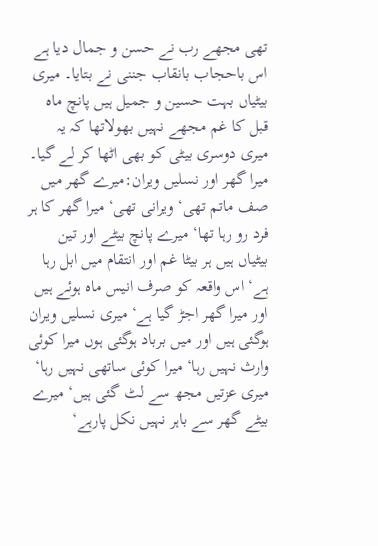تھی مجھے رب نے حسن و جمال دیا ہے اس باحجاب بانقاب جننی نے بتایا۔ میری بیٹیاں بہت حسین و جمیل ہیں پانچ ماہ قبل کا غم مجھے نہیں بھولاتھا کہ یہ میری دوسری بیٹی کو بھی اٹھا کر لے گیا۔ میرا گھر اور نسلیں ویران:میرے گھر میں صف ماتم تھی‘ ویرانی تھی‘ میرا گھر کا ہر فرد رو رہا تھا‘ میرے پانچ بیٹے اور تین بیٹیاں ہیں ہر بیٹا غم اور انتقام میں ابل رہا ہے‘ اس واقعہ کو صرف انیس ماہ ہوئے ہیں اور میرا گھر اجڑ گیا ہے‘ میری نسلیں ویران ہوگئی ہیں اور میں برباد ہوگئی ہوں میرا کوئی وارث نہیں رہا‘ میرا کوئی ساتھی نہیں رہا‘ میری عزتیں مجھ سے لٹ گئی ہیں‘ میرے بیٹے گھر سے باہر نہیں نکل پارہے‘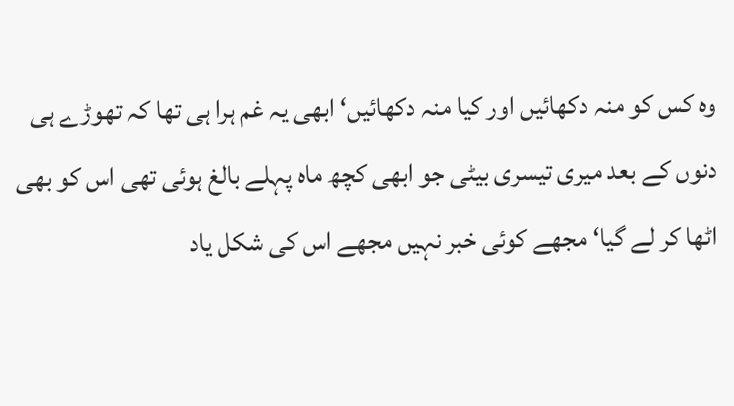وہ کس کو منہ دکھائیں اور کیا منہ دکھائیں‘ ابھی یہ غم ہرا ہی تھا کہ تھوڑے ہی دنوں کے بعد میری تیسری بیٹی جو ابھی کچھ ماہ پہلے بالغ ہوئی تھی اس کو بھی اٹھا کر لے گیا‘ مجھے کوئی خبر نہیں مجھے اس کی شکل یاد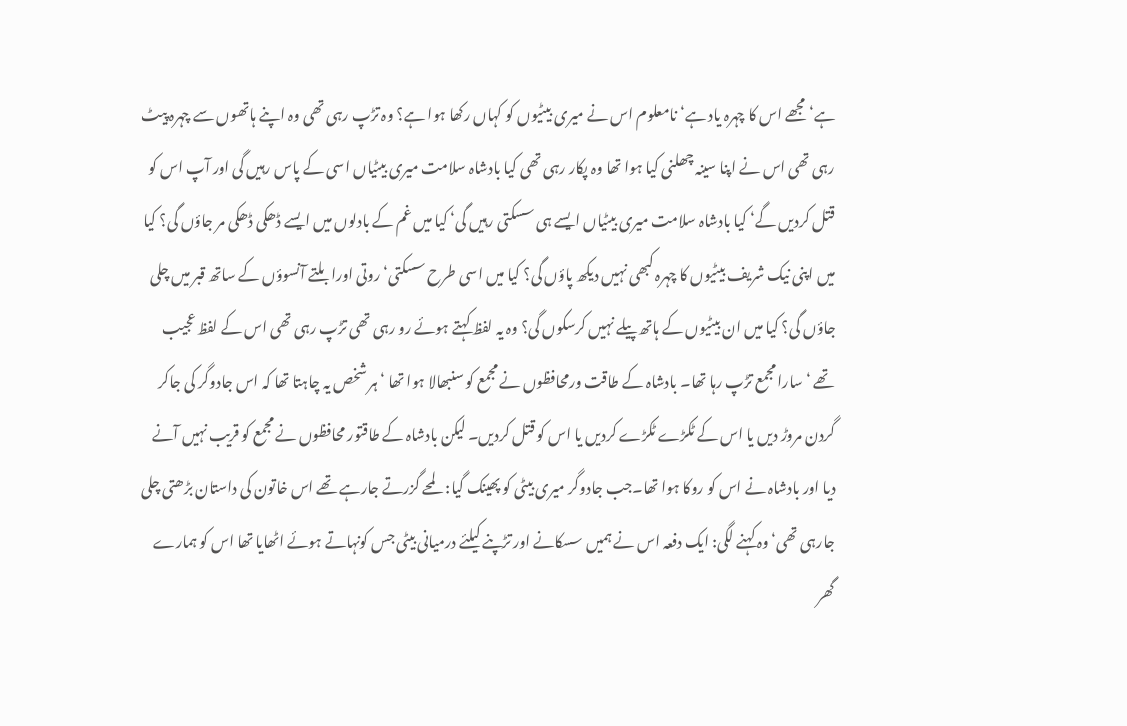ہے‘ مجھے اس کا چہرہ یاد ہے‘ نامعلوم اس نے میری بیٹیوں کو کہاں رکھا ہوا ہے؟ وہ تڑپ رہی تھی وہ اپنے ہاتھوں سے چہرہ پیٹ رہی تھی اس نے اپنا سینہ چھلنی کیا ہوا تھا وہ پکار رہی تھی کیا بادشاہ سلامت میری بیٹیاں اسی کے پاس رہیں گی اور آپ اس کو قتل کردیں گے‘ کیا بادشاہ سلامت میری بیٹیاں ایسے ہی سسکتی رہیں گی‘ کیا میں غم کے بادلوں میں ایسے ڈھکی ڈھکی مر جاؤں گی؟ کیا میں اپنی نیک شریف بیٹیوں کا چہرہ کبھی نہیں دیکھ پاؤں گی؟ کیا میں اسی طرح سسکتی‘ روتی اورابلتے آنسوؤں کے ساتھ قبر میں چلی جاؤں گی؟ کیا میں ان بیٹیوں کے ہاتھ پیلے نہیں کرسکوں گی؟ وہ یہ لفظ کہتے ہوئے رو رہی تھی تڑپ رہی تھی اس کے لفظ عجیب تھے ‘سارا مجمع تڑپ رہا تھا۔ بادشاہ کے طاقت ورمحافظوں نے مجمع کو سنبھالا ہوا تھا ‘ہر شخص یہ چاہتا تھا کہ اس جادوگر کی جاکر گردن مروڑ دیں یا اس کے ٹکڑے ٹکڑے کردیں یا اس کو قتل کردیں۔ لیکن بادشاہ کے طاقتور محافظوں نے مجمع کو قریب نہیں آنے دیا اور بادشاہ نے اس کو روکا ہوا تھا۔جب جادوگر میری بیٹی کو پھینک گیا: لمحے گزرتے جارہے تھے اس خاتون کی داستان بڑھتی چلی جارہی تھی‘ وہ کہنے لگی: ایک دفعہ اس نے ہمیں سسکانے اور تڑپنے کیلئے درمیانی بیٹی جس کونہاتے ہوئے اٹھایا تھا اس کو ہمارے گھر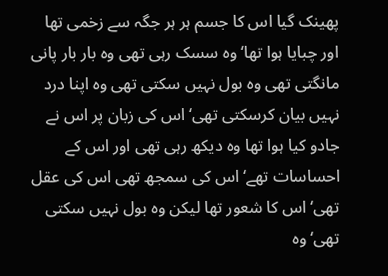پھینک گیا اس کا جسم ہر ہر جگہ سے زخمی تھا اور چبایا ہوا تھا‘ وہ سسک رہی تھی وہ بار بار پانی مانگتی تھی وہ بول نہیں سکتی تھی وہ اپنا درد نہیں بیان کرسکتی تھی‘ اس کی زبان پر اس نے جادو کیا ہوا تھا وہ دیکھ رہی تھی اور اس کے احساسات تھے‘ اس کی سمجھ تھی اس کی عقل تھی‘ اس کا شعور تھا لیکن وہ بول نہیں سکتی تھی‘ وہ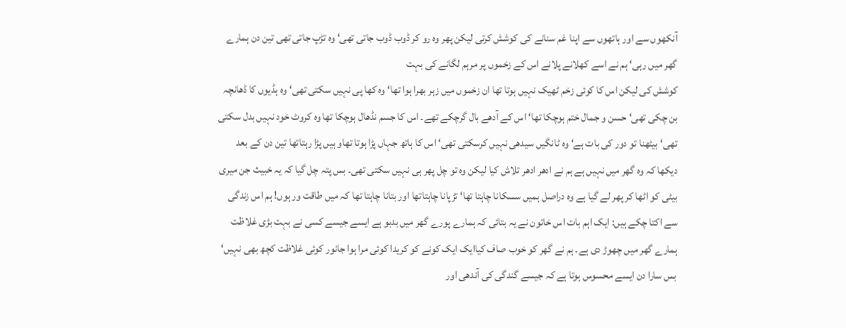آنکھوں سے اور ہاتھوں سے اپنا غم سنانے کی کوشش کرتی لیکن پھر وہ رو کر ڈوب ڈوب جاتی تھی‘ وہ تڑپ جاتی تھی تین دن ہمارے گھر میں رہی‘ ہم نے اسے کھلانے پلانے اس کے زخموں پر مرہم لگانے کی بہت
کوشش کی لیکن اس کا کوئی زخم ٹھیک نہیں ہوتا تھا ان زخموں میں زہر بھرا ہوا تھا‘ وہ کھا پی نہیں سکتی تھی‘ وہ ہڈیوں کا ڈھانچہ بن چکی تھی‘ حسن و جمال ختم ہوچکا تھا‘ اس کے آدھے بال گرچکے تھے۔ اس کا جسم نڈھال ہوچکا تھا وہ کروٹ خود نہیں بدل سکتی تھی‘ بیٹھنا تو دور کی بات ہے‘ وہ ٹانگیں سیدھی نہیں کرسکتی تھی‘ اس کا ہاتھ جہاں پڑا ہوتا تھاو ہیں پڑا رہتاتھا تین دن کے بعد دیکھا کہ وہ گھر میں نہیں ہے ہم نے ادھر ادھر تلاش کیا لیکن وہ تو چل پھر ہی نہیں سکتی تھی۔ بس پتہ چل گیا کہ یہ خبیث جن میری بیٹی کو اٹھا کر پھر لے گیا ہے وہ دراصل ہمیں سسکانا چاہتا تھا‘ تڑپانا چاہتاتھا اور بتانا چاہتا تھا کہ میں طاقت ور ہوں! ہم اس زندگی سے اکتا چکے ہیں: ایک اہم بات اس خاتون نے یہ بتائی کہ ہمارے پورے گھر میں بدبو ہے ایسے جیسے کسی نے بہت بڑی غلاظت ہمارے گھر میں چھوڑ دی ہے۔ ہم نے گھر کو خوب صاف کیاایک ایک کونے کو کریدا کوئی مرا ہوا جانور کوئی غلاظت کچھ بھی نہیں‘ بس سارا دن ایسے محسوس ہوتا ہے کہ جیسے گندگی کی آندھی اور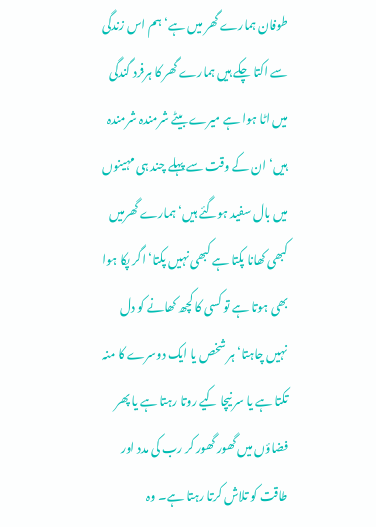طوفان ہمارے گھر میں ہے‘ ہم اس زندگی سے اکتا چکے ہیں ہمارے گھر کا ہرفرد گندگی میں اٹا ہوا ہے میرے بیٹے شرمندہ شرمندہ ہیں‘ ان کے وقت سے پہلے چند ہی مہینوں میں بال سفید ہوگئے ہیں‘ ہمارے گھرمیں کبھی کھانا پکتا ہے کبھی نہیں پکتا‘ اگر پکا ہوا بھی ہوتا ہے تو کسی کا کچھ کھانے کو دل نہیں چاہتا‘ ہر شخص یا ایک دوسرے کا منہ تکتا ہے یا سر نیچا کیے روتا رہتا ہے یا پھر فضاؤں میں گھور گھور کر رب کی مدد اور طاقت کو تلاش کرتا رہتا ہے۔ وہ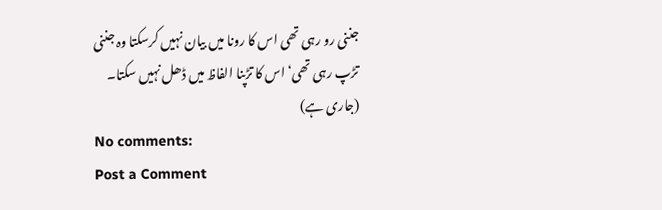جننی رو رہی تھی اس کا رونا میں بیان نہیں کرسکتا وہ جننی تڑپ رہی تھی‘ اس کا تڑپنا الفاظ میں ڈھل نہیں سکتا۔ (جاری ہے)
No comments:
Post a Comment